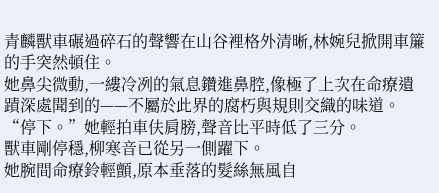青麟獸車碾過碎石的聲響在山谷裡格外清晰,林婉兒掀開車簾的手突然頓住。
她鼻尖微動,一縷冷冽的氣息鑽進鼻腔,像極了上次在命療遺蹟深處聞到的——不屬於此界的腐朽與規則交織的味道。“停下。”她輕拍車伕肩膀,聲音比平時低了三分。
獸車剛停穩,柳寒音已從另一側躍下。
她腕間命療鈴輕顫,原本垂落的髮絲無風自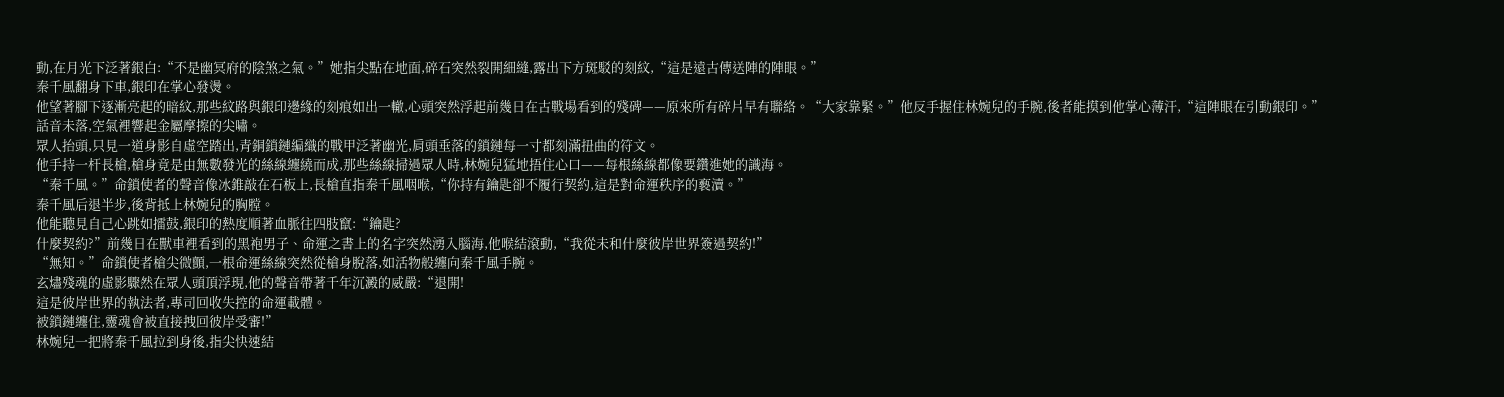動,在月光下泛著銀白:“不是幽冥府的陰煞之氣。”她指尖點在地面,碎石突然裂開細縫,露出下方斑駁的刻紋,“這是遠古傳送陣的陣眼。”
秦千風翻身下車,銀印在掌心發燙。
他望著腳下逐漸亮起的暗紋,那些紋路與銀印邊緣的刻痕如出一轍,心頭突然浮起前幾日在古戰場看到的殘碑——原來所有碎片早有聯絡。“大家靠緊。”他反手握住林婉兒的手腕,後者能摸到他掌心薄汗,“這陣眼在引動銀印。”
話音未落,空氣裡響起金屬摩擦的尖嘯。
眾人抬頭,只見一道身影自虛空踏出,青銅鎖鏈編織的戰甲泛著幽光,肩頭垂落的鎖鏈每一寸都刻滿扭曲的符文。
他手持一杆長槍,槍身竟是由無數發光的絲線纏繞而成,那些絲線掃過眾人時,林婉兒猛地捂住心口——每根絲線都像要鑽進她的識海。
“秦千風。”命鎖使者的聲音像冰錐敲在石板上,長槍直指秦千風咽喉,“你持有鑰匙卻不履行契約,這是對命運秩序的褻瀆。”
秦千風后退半步,後背抵上林婉兒的胸膛。
他能聽見自己心跳如擂鼓,銀印的熱度順著血脈往四肢竄:“鑰匙?
什麼契約?”前幾日在獸車裡看到的黑袍男子、命運之書上的名字突然湧入腦海,他喉結滾動,“我從未和什麼彼岸世界簽過契約!”
“無知。”命鎖使者槍尖微顫,一根命運絲線突然從槍身脫落,如活物般纏向秦千風手腕。
玄燼殘魂的虛影驟然在眾人頭頂浮現,他的聲音帶著千年沉澱的威嚴:“退開!
這是彼岸世界的執法者,專司回收失控的命運載體。
被鎖鏈纏住,靈魂會被直接拽回彼岸受審!”
林婉兒一把將秦千風拉到身後,指尖快速結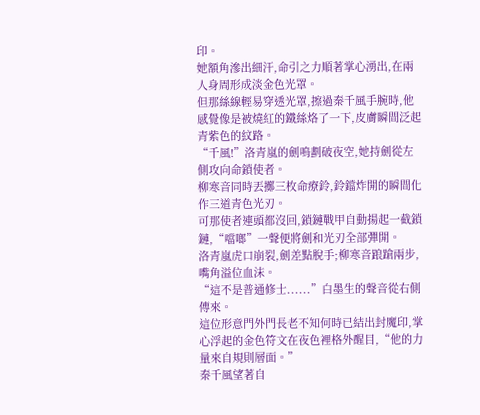印。
她額角滲出細汗,命引之力順著掌心湧出,在兩人身周形成淡金色光罩。
但那絲線輕易穿透光罩,擦過秦千風手腕時,他感覺像是被燒紅的鐵絲烙了一下,皮膚瞬間泛起青紫色的紋路。
“千風!”洛青嵐的劍鳴劃破夜空,她持劍從左側攻向命鎖使者。
柳寒音同時丟擲三枚命療鈴,鈴鐺炸開的瞬間化作三道青色光刃。
可那使者連頭都沒回,鎖鏈戰甲自動揚起一截鎖鏈,“噹啷”一聲便將劍和光刃全部彈開。
洛青嵐虎口崩裂,劍差點脫手;柳寒音踉蹌兩步,嘴角溢位血沫。
“這不是普通修士......”白墨生的聲音從右側傳來。
這位形意門外門長老不知何時已結出封魔印,掌心浮起的金色符文在夜色裡格外醒目,“他的力量來自規則層面。”
秦千風望著自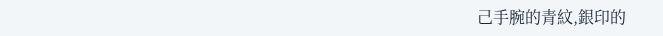己手腕的青紋,銀印的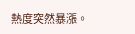熱度突然暴漲。